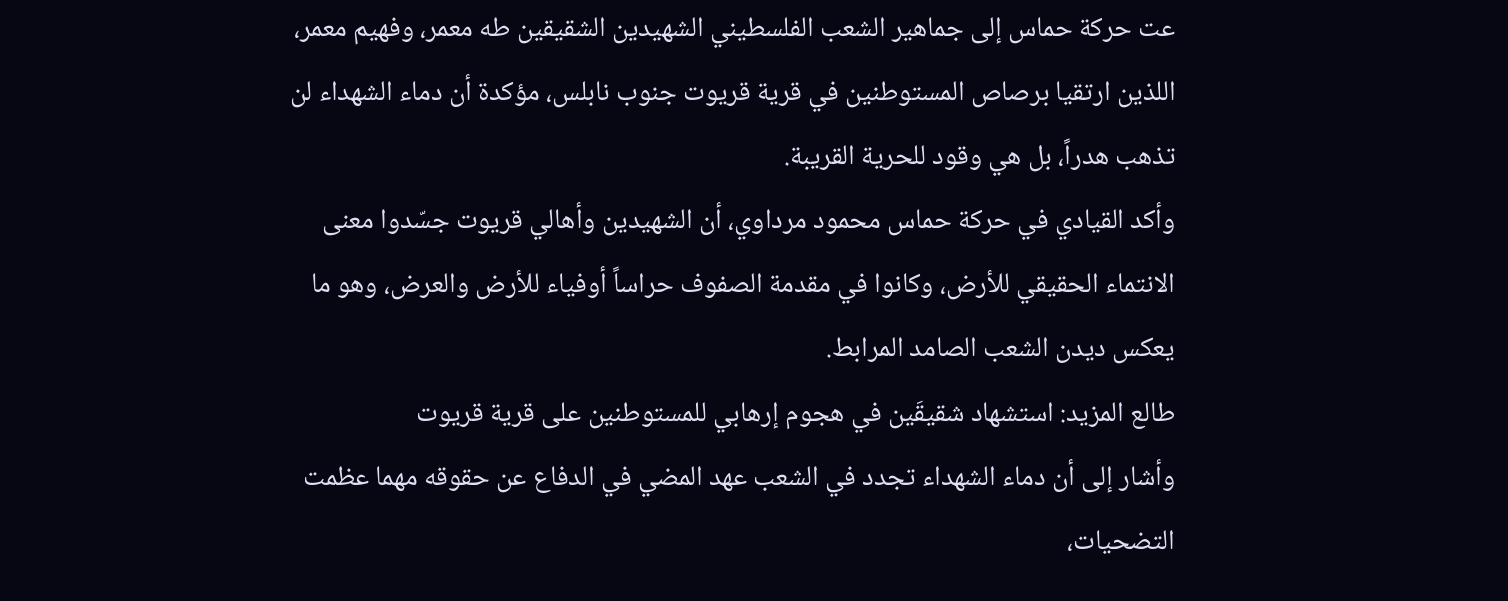عت حركة حماس إلى جماهير الشعب الفلسطيني الشهيدين الشقيقين طه معمر، وفهيم معمر، اللذين ارتقيا برصاص المستوطنين في قرية قريوت جنوب نابلس، مؤكدة أن دماء الشهداء لن تذهب هدراً، بل هي وقود للحرية القريبة.
وأكد القيادي في حركة حماس محمود مرداوي، أن الشهيدين وأهالي قريوت جسّدوا معنى الانتماء الحقيقي للأرض، وكانوا في مقدمة الصفوف حراساً أوفياء للأرض والعرض، وهو ما يعكس ديدن الشعب الصامد المرابط.
طالع المزيد: استشهاد شقيقَين في هجوم إرهابي للمستوطنين على قرية قريوت
وأشار إلى أن دماء الشهداء تجدد في الشعب عهد المضي في الدفاع عن حقوقه مهما عظمت التضحيات،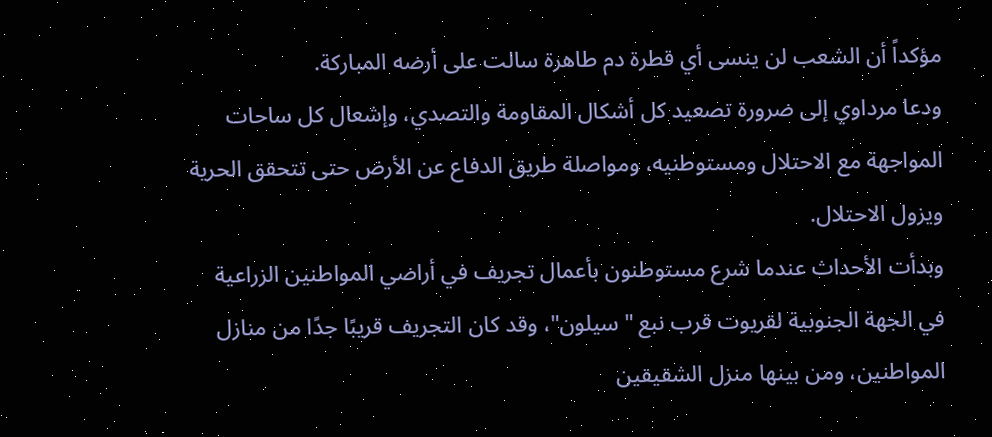مؤكداً أن الشعب لن ينسى أي قطرة دم طاهرة سالت على أرضه المباركة.
ودعا مرداوي إلى ضرورة تصعيد كل أشكال المقاومة والتصدي، وإشعال كل ساحات المواجهة مع الاحتلال ومستوطنيه، ومواصلة طريق الدفاع عن الأرض حتى تتحقق الحرية ويزول الاحتلال.
وبدأت الأحداث عندما شرع مستوطنون بأعمال تجريف في أراضي المواطنين الزراعية في الجهة الجنوبية لقريوت قرب نبع "سيلون"، وقد كان التجريف قريبًا جدًا من منازل المواطنين، ومن بينها منزل الشقيقين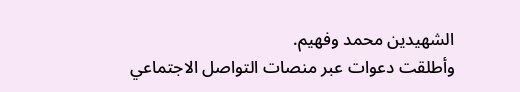الشهيدين محمد وفهيم.
وأطلقت دعوات عبر منصات التواصل الاجتماعي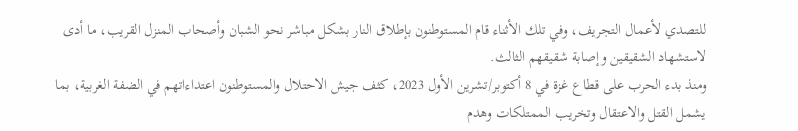للتصدي لأعمال التجريف، وفي تلك الأثناء قام المستوطنون بإطلاق النار بشكل مباشر نحو الشبان وأصحاب المنزل القريب، ما أدى لاستشهاد الشقيقين وإصابة شقيقهم الثالث.
ومنذ بدء الحرب على قطاع غزة في 8 أكتوبر/تشرين الأول 2023، كثف جيش الاحتلال والمستوطنون اعتداءاتهم في الضفة الغربية، بما يشمل القتل والاعتقال وتخريب الممتلكات وهدم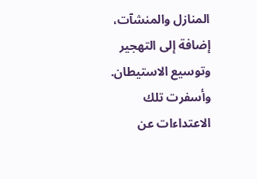المنازل والمنشآت، إضافة إلى التهجير وتوسيع الاستيطان.
وأسفرت تلك الاعتداءات عن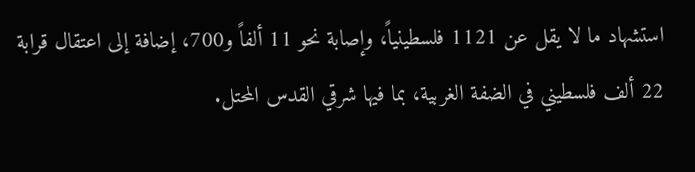استشهاد ما لا يقل عن 1121 فلسطينياً، وإصابة نحو 11 ألفاً و700، إضافة إلى اعتقال قرابة 22 ألف فلسطيني في الضفة الغربية، بما فيها شرقي القدس المحتل.